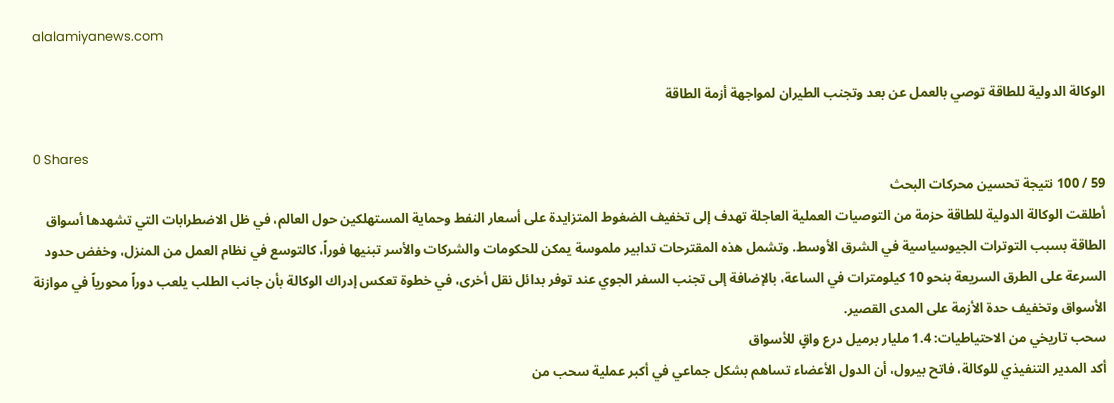alalamiyanews.com

الوكالة الدولية للطاقة توصي بالعمل عن بعد وتجنب الطيران لمواجهة أزمة الطاقة

0 Shares
59 / 100 نتيجة تحسين محركات البحث
أطلقت الوكالة الدولية للطاقة حزمة من التوصيات العملية العاجلة تهدف إلى تخفيف الضغوط المتزايدة على أسعار النفط وحماية المستهلكين حول العالم، في ظل الاضطرابات التي تشهدها أسواق الطاقة بسبب التوترات الجيوسياسية في الشرق الأوسط. وتشمل هذه المقترحات تدابير ملموسة يمكن للحكومات والشركات والأسر تبنيها فوراً، كالتوسع في نظام العمل من المنزل، وخفض حدود السرعة على الطرق السريعة بنحو 10 كيلومترات في الساعة، بالإضافة إلى تجنب السفر الجوي عند توفر بدائل نقل أخرى، في خطوة تعكس إدراك الوكالة بأن جانب الطلب يلعب دوراً محورياً في موازنة الأسواق وتخفيف حدة الأزمة على المدى القصير.
سحب تاريخي من الاحتياطيات: 1.4 مليار برميل درع واقٍ للأسواق
أكد المدير التنفيذي للوكالة، فاتح بيرول، أن الدول الأعضاء تساهم بشكل جماعي في أكبر عملية سحب من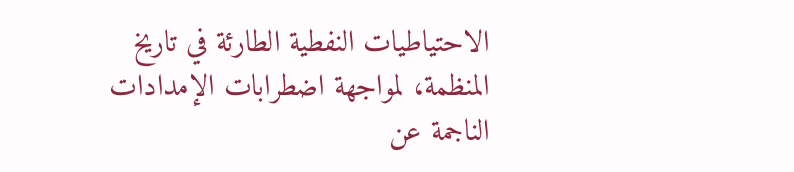الاحتياطيات النفطية الطارئة في تاريخ المنظمة، لمواجهة اضطرابات الإمدادات الناجمة عن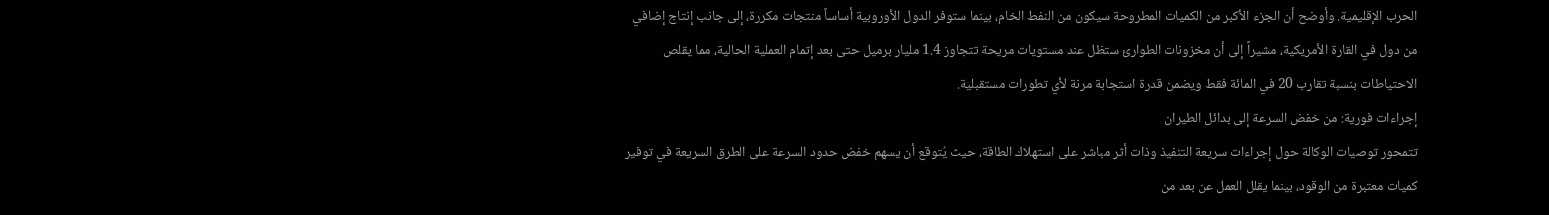الحرب الإقليمية. وأوضح أن الجزء الأكبر من الكميات المطروحة سيكون من النفط الخام، بينما ستوفر الدول الأوروبية أساساً منتجات مكررة، إلى جانب إنتاج إضافي من دول في القارة الأمريكية، مشيراً إلى أن مخزونات الطوارئ ستظل عند مستويات مريحة تتجاوز 1.4 مليار برميل حتى بعد إتمام العملية الحالية، مما يقلص الاحتياطات بنسبة تقارب 20 في المائة فقط ويضمن قدرة استجابة مرنة لأي تطورات مستقبلية.
إجراءات فورية: من خفض السرعة إلى بدائل الطيران
تتمحور توصيات الوكالة حول إجراءات سريعة التنفيذ وذات أثر مباشر على استهلاك الطاقة، حيث يُتوقع أن يسهم خفض حدود السرعة على الطرق السريعة في توفير كميات معتبرة من الوقود، بينما يقلل العمل عن بعد من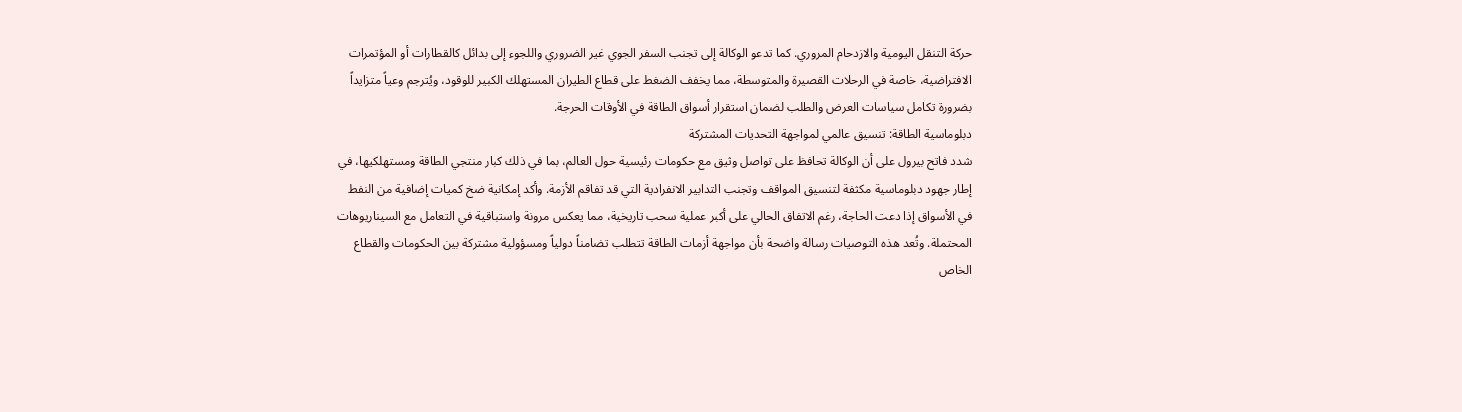حركة التنقل اليومية والازدحام المروري. كما تدعو الوكالة إلى تجنب السفر الجوي غير الضروري واللجوء إلى بدائل كالقطارات أو المؤتمرات الافتراضية، خاصة في الرحلات القصيرة والمتوسطة، مما يخفف الضغط على قطاع الطيران المستهلك الكبير للوقود، ويُترجم وعياً متزايداً بضرورة تكامل سياسات العرض والطلب لضمان استقرار أسواق الطاقة في الأوقات الحرجة.
دبلوماسية الطاقة: تنسيق عالمي لمواجهة التحديات المشتركة
شدد فاتح بيرول على أن الوكالة تحافظ على تواصل وثيق مع حكومات رئيسية حول العالم، بما في ذلك كبار منتجي الطاقة ومستهلكيها، في إطار جهود دبلوماسية مكثفة لتنسيق المواقف وتجنب التدابير الانفرادية التي قد تفاقم الأزمة. وأكد إمكانية ضخ كميات إضافية من النفط في الأسواق إذا دعت الحاجة، رغم الاتفاق الحالي على أكبر عملية سحب تاريخية، مما يعكس مرونة واستباقية في التعامل مع السيناريوهات المحتملة. وتُعد هذه التوصيات رسالة واضحة بأن مواجهة أزمات الطاقة تتطلب تضامناً دولياً ومسؤولية مشتركة بين الحكومات والقطاع الخاص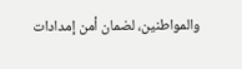والمواطنين، لضمان أمن إمدادات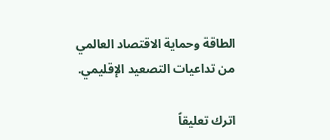الطاقة وحماية الاقتصاد العالمي من تداعيات التصعيد الإقليمي.

اترك تعليقاً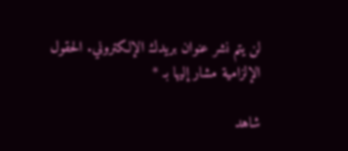لن يتم نشر عنوان بريدك الإلكتروني. الحقول الإلزامية مشار إليها بـ *

شاهد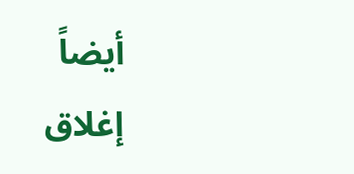أيضاً
إغلاق